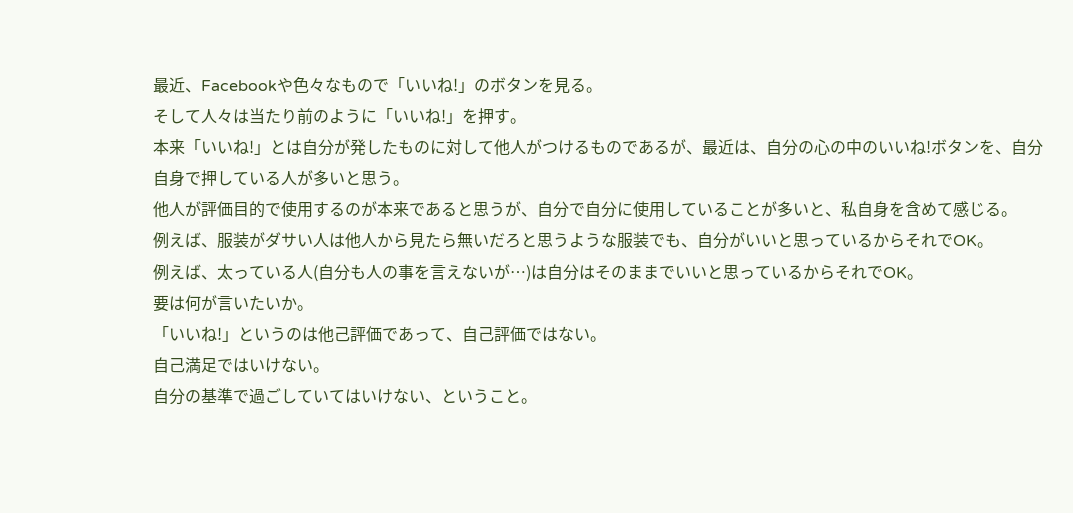最近、Facebookや色々なもので「いいね!」のボタンを見る。
そして人々は当たり前のように「いいね!」を押す。
本来「いいね!」とは自分が発したものに対して他人がつけるものであるが、最近は、自分の心の中のいいね!ボタンを、自分自身で押している人が多いと思う。
他人が評価目的で使用するのが本来であると思うが、自分で自分に使用していることが多いと、私自身を含めて感じる。
例えば、服装がダサい人は他人から見たら無いだろと思うような服装でも、自分がいいと思っているからそれでOK。
例えば、太っている人(自分も人の事を言えないが…)は自分はそのままでいいと思っているからそれでOK。
要は何が言いたいか。
「いいね!」というのは他己評価であって、自己評価ではない。
自己満足ではいけない。
自分の基準で過ごしていてはいけない、ということ。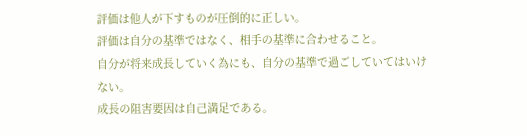評価は他人が下すものが圧倒的に正しい。
評価は自分の基準ではなく、相手の基準に合わせること。
自分が将来成長していく為にも、自分の基準で過ごしていてはいけない。
成長の阻害要因は自己満足である。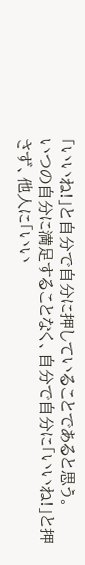「いいね!」と自分で自分に押していることであると思う。
いつの自分に満足することなく、自分で自分に「いいね!」と押さず、他人に「いい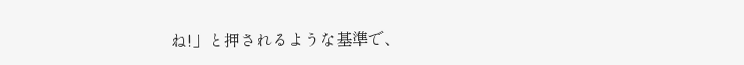ね!」と押されるような基準で、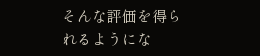そんな評価を得られるようにな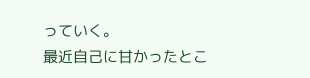っていく。
最近自己に甘かったとこ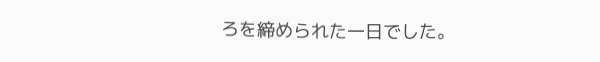ろを締められた一日でした。